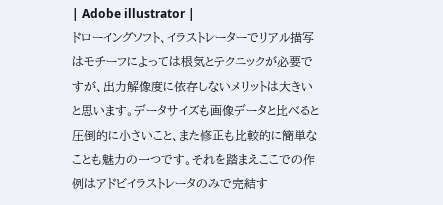| Adobe illustrator |
ドローイングソフト、イラストレーターでリアル描写はモチーフによっては根気とテクニックが必要ですが、出力解像度に依存しないメリットは大きいと思います。データサイズも画像データと比べると圧倒的に小さいこと、また修正も比較的に簡単なことも魅力の一つです。それを踏まえここでの作例はアドビイラストレータのみで完結す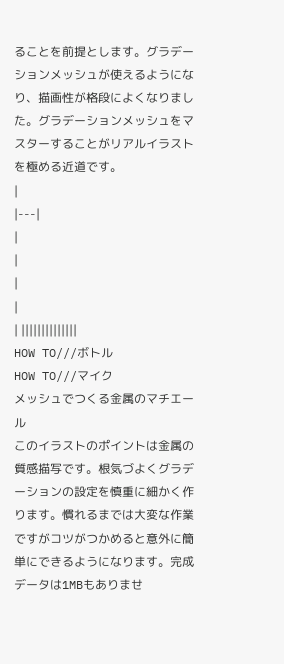ることを前提とします。グラデーションメッシュが使えるようになり、描画性が格段によくなりました。グラデーションメッシュをマスターすることがリアルイラストを極める近道です。
|
|---|
|
|
|
|
| ||||||||||||||
HOW TO///ボトル
HOW TO///マイク
メッシュでつくる金属のマチエール
このイラストのポイントは金属の質感描写です。根気づよくグラデーションの設定を慎重に細かく作ります。慣れるまでは大変な作業ですがコツがつかめると意外に簡単にできるようになります。完成データは1MBもありませ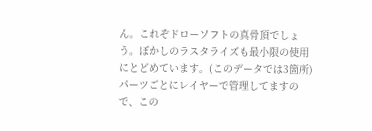ん。これぞドローソフトの真骨頂でしょう。ぼかしのラスタライズも最小限の使用にとどめています。(このデータでは3箇所)パーツごとにレイヤーで管理してますので、この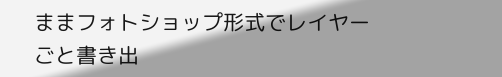ままフォトショップ形式でレイヤーごと書き出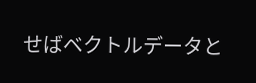せばベクトルデータと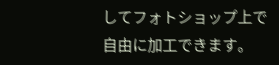してフォトショップ上で自由に加工できます。